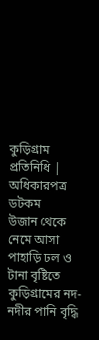কুড়িগ্রাম প্রতিনিধি | অধিকারপত্র ডটকম
উজান থেকে নেমে আসা পাহাড়ি ঢল ও টানা বৃষ্টিতে কুড়িগ্রামের নদ-নদীর পানি বৃদ্ধি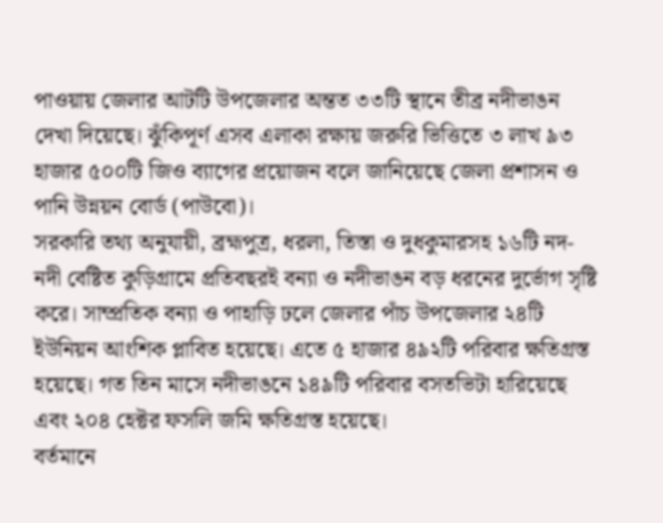পাওয়ায় জেলার আটটি উপজেলার অন্তত ৩৩টি স্থানে তীব্র নদীভাঙন দেখা দিয়েছে। ঝুঁকিপূর্ণ এসব এলাকা রক্ষায় জরুরি ভিত্তিতে ৩ লাখ ৯৩ হাজার ৫০০টি জিও ব্যাগের প্রয়োজন বলে জানিয়েছে জেলা প্রশাসন ও পানি উন্নয়ন বোর্ড (পাউবো)।
সরকারি তথ্য অনুযায়ী, ব্রহ্মপুত্র, ধরলা, তিস্তা ও দুধকুমারসহ ১৬টি নদ-নদী বেষ্টিত কুড়িগ্রামে প্রতিবছরই বন্যা ও নদীভাঙন বড় ধরনের দুর্ভোগ সৃষ্টি করে। সাম্প্রতিক বন্যা ও পাহাড়ি ঢলে জেলার পাঁচ উপজেলার ২৪টি ইউনিয়ন আংশিক প্লাবিত হয়েছে। এতে ৫ হাজার ৪৯২টি পরিবার ক্ষতিগ্রস্ত হয়েছে। গত তিন মাসে নদীভাঙনে ১৪৯টি পরিবার বসতভিটা হারিয়েছে এবং ২০৪ হেক্টর ফসলি জমি ক্ষতিগ্রস্ত হয়েছে।
বর্তমানে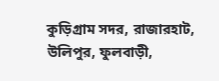কুড়িগ্রাম সদর, রাজারহাট, উলিপুর, ফুলবাড়ী,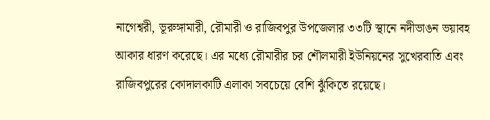নাগেশ্বরী, ভূরুঙ্গামারী, রৌমারী ও রাজিবপুর উপজেলার ৩৩টি স্থানে নদীভাঙন ভয়াবহ আকার ধারণ করেছে। এর মধ্যে রৌমারীর চর শৌলমারী ইউনিয়নের সুখেরবাতি এবং রাজিবপুরের কোদালকাটি এলাকা সবচেয়ে বেশি ঝুঁকিতে রয়েছে।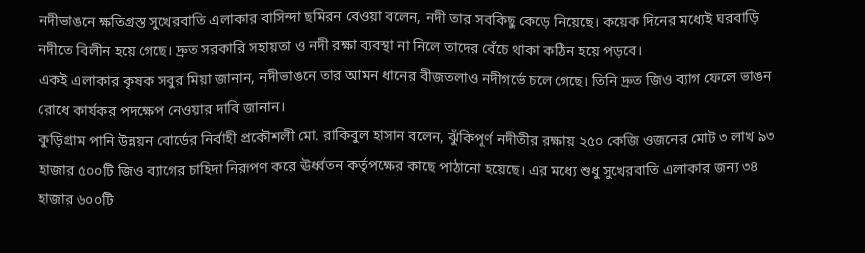নদীভাঙনে ক্ষতিগ্রস্ত সুখেরবাতি এলাকার বাসিন্দা ছমিরন বেওয়া বলেন, নদী তার সবকিছু কেড়ে নিয়েছে। কয়েক দিনের মধ্যেই ঘরবাড়ি নদীতে বিলীন হয়ে গেছে। দ্রুত সরকারি সহায়তা ও নদী রক্ষা ব্যবস্থা না নিলে তাদের বেঁচে থাকা কঠিন হয়ে পড়বে।
একই এলাকার কৃষক সবুর মিয়া জানান, নদীভাঙনে তার আমন ধানের বীজতলাও নদীগর্ভে চলে গেছে। তিনি দ্রুত জিও ব্যাগ ফেলে ভাঙন রোধে কার্যকর পদক্ষেপ নেওয়ার দাবি জানান।
কুড়িগ্রাম পানি উন্নয়ন বোর্ডের নির্বাহী প্রকৌশলী মো. রাকিবুল হাসান বলেন, ঝুঁকিপূর্ণ নদীতীর রক্ষায় ২৫০ কেজি ওজনের মোট ৩ লাখ ৯৩ হাজার ৫০০টি জিও ব্যাগের চাহিদা নিরূপণ করে ঊর্ধ্বতন কর্তৃপক্ষের কাছে পাঠানো হয়েছে। এর মধ্যে শুধু সুখেরবাতি এলাকার জন্য ৩৪ হাজার ৬০০টি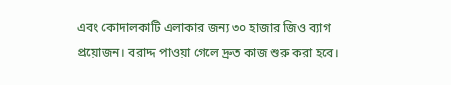এবং কোদালকাটি এলাকার জন্য ৩০ হাজার জিও ব্যাগ প্রয়োজন। বরাদ্দ পাওয়া গেলে দ্রুত কাজ শুরু করা হবে।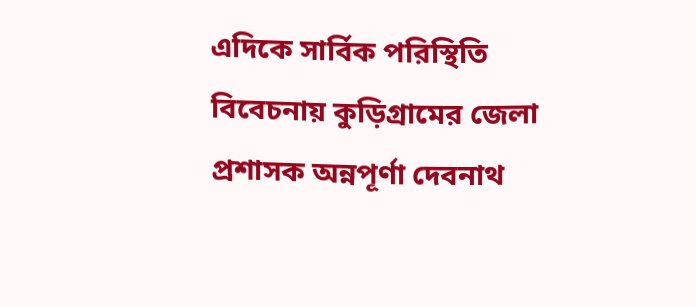এদিকে সার্বিক পরিস্থিতি বিবেচনায় কুড়িগ্রামের জেলা প্রশাসক অন্নপূর্ণা দেবনাথ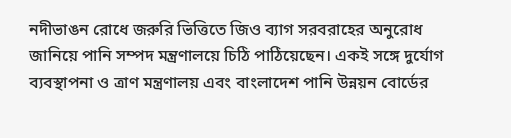নদীভাঙন রোধে জরুরি ভিত্তিতে জিও ব্যাগ সরবরাহের অনুরোধ জানিয়ে পানি সম্পদ মন্ত্রণালয়ে চিঠি পাঠিয়েছেন। একই সঙ্গে দুর্যোগ ব্যবস্থাপনা ও ত্রাণ মন্ত্রণালয় এবং বাংলাদেশ পানি উন্নয়ন বোর্ডের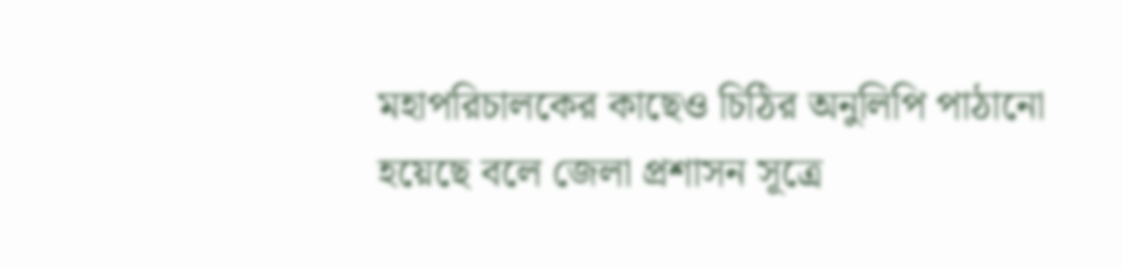মহাপরিচালকের কাছেও চিঠির অনুলিপি পাঠানো হয়েছে বলে জেলা প্রশাসন সূত্রে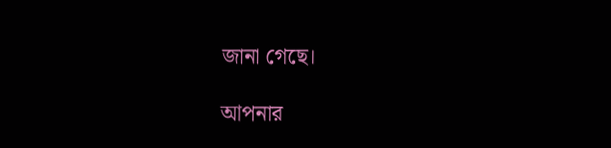জানা গেছে।

আপনার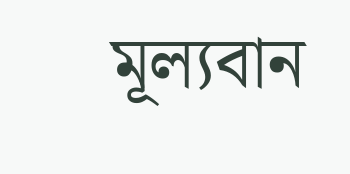মূল্যবান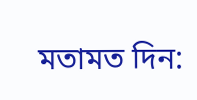মতামত দিন: